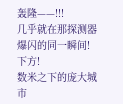轰隆——!!!
几乎就在那探测器爆闪的同一瞬间!
下方!
数米之下的庞大城市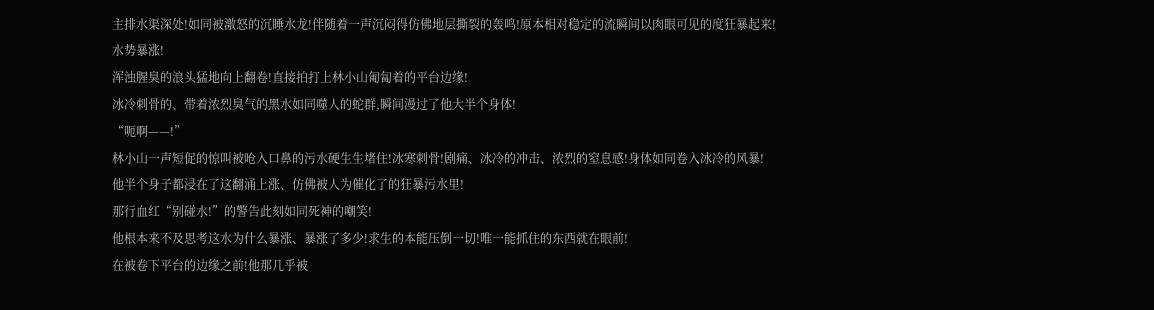主排水渠深处!如同被激怒的沉睡水龙!伴随着一声沉闷得仿佛地层撕裂的轰鸣!原本相对稳定的流瞬间以肉眼可见的度狂暴起来!
水势暴涨!
浑浊腥臭的浪头猛地向上翻卷!直接拍打上林小山匍匐着的平台边缘!
冰冷刺骨的、带着浓烈臭气的黑水如同噬人的蛇群,瞬间漫过了他大半个身体!
“呃啊——!”
林小山一声短促的惊叫被呛入口鼻的污水硬生生堵住!冰寒刺骨!剧痛、冰冷的冲击、浓烈的窒息感!身体如同卷入冰冷的风暴!
他半个身子都浸在了这翻涌上涨、仿佛被人为催化了的狂暴污水里!
那行血红“别碰水!”的警告此刻如同死神的嘲笑!
他根本来不及思考这水为什么暴涨、暴涨了多少!求生的本能压倒一切!唯一能抓住的东西就在眼前!
在被卷下平台的边缘之前!他那几乎被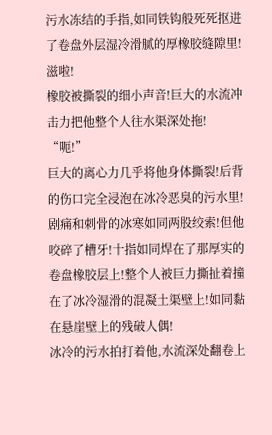污水冻结的手指,如同铁钩般死死抠进了卷盘外层湿冷滑腻的厚橡胶缝隙里!
滋啦!
橡胶被撕裂的细小声音!巨大的水流冲击力把他整个人往水渠深处拖!
“呃!”
巨大的离心力几乎将他身体撕裂!后背的伤口完全浸泡在冰冷恶臭的污水里!剧痛和刺骨的冰寒如同两股绞索!但他咬碎了槽牙!十指如同焊在了那厚实的卷盘橡胶层上!整个人被巨力撕扯着撞在了冰冷湿滑的混凝土渠壁上!如同黏在悬崖壁上的残破人偶!
冰冷的污水拍打着他,水流深处翻卷上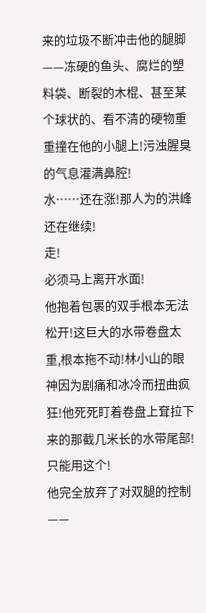来的垃圾不断冲击他的腿脚——冻硬的鱼头、腐烂的塑料袋、断裂的木棍、甚至某个球状的、看不清的硬物重重撞在他的小腿上!污浊腥臭的气息灌满鼻腔!
水……还在涨!那人为的洪峰还在继续!
走!
必须马上离开水面!
他抱着包裹的双手根本无法松开!这巨大的水带卷盘太重,根本拖不动!林小山的眼神因为剧痛和冰冷而扭曲疯狂!他死死盯着卷盘上耷拉下来的那截几米长的水带尾部!
只能用这个!
他完全放弃了对双腿的控制——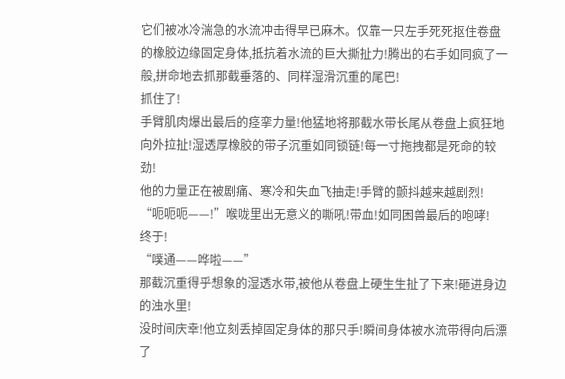它们被冰冷湍急的水流冲击得早已麻木。仅靠一只左手死死抠住卷盘的橡胶边缘固定身体,抵抗着水流的巨大撕扯力!腾出的右手如同疯了一般,拼命地去抓那截垂落的、同样湿滑沉重的尾巴!
抓住了!
手臂肌肉爆出最后的痉挛力量!他猛地将那截水带长尾从卷盘上疯狂地向外拉扯!湿透厚橡胶的带子沉重如同锁链!每一寸拖拽都是死命的较劲!
他的力量正在被剧痛、寒冷和失血飞抽走!手臂的颤抖越来越剧烈!
“呃呃呃——!”喉咙里出无意义的嘶吼!带血!如同困兽最后的咆哮!
终于!
“噗通——哗啦——”
那截沉重得乎想象的湿透水带,被他从卷盘上硬生生扯了下来!砸进身边的浊水里!
没时间庆幸!他立刻丢掉固定身体的那只手!瞬间身体被水流带得向后漂了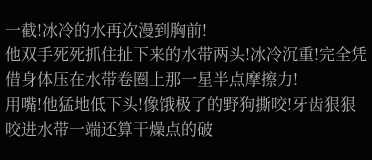一截!冰冷的水再次漫到胸前!
他双手死死抓住扯下来的水带两头!冰冷沉重!完全凭借身体压在水带卷圈上那一星半点摩擦力!
用嘴!他猛地低下头!像饿极了的野狗撕咬!牙齿狠狠咬进水带一端还算干燥点的破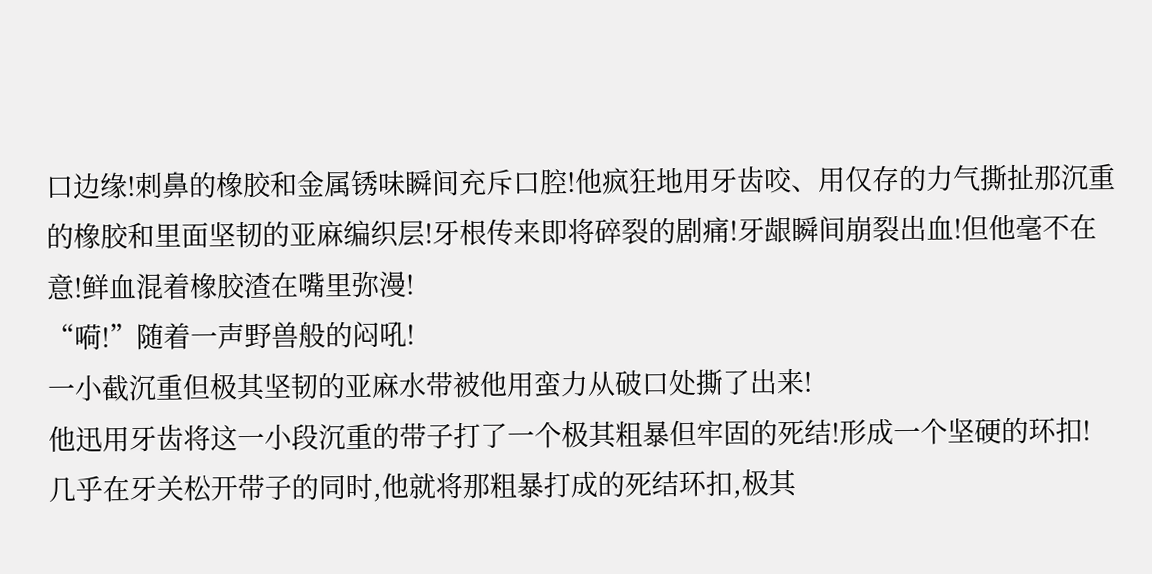口边缘!刺鼻的橡胶和金属锈味瞬间充斥口腔!他疯狂地用牙齿咬、用仅存的力气撕扯那沉重的橡胶和里面坚韧的亚麻编织层!牙根传来即将碎裂的剧痛!牙龈瞬间崩裂出血!但他毫不在意!鲜血混着橡胶渣在嘴里弥漫!
“嗬!”随着一声野兽般的闷吼!
一小截沉重但极其坚韧的亚麻水带被他用蛮力从破口处撕了出来!
他迅用牙齿将这一小段沉重的带子打了一个极其粗暴但牢固的死结!形成一个坚硬的环扣!
几乎在牙关松开带子的同时,他就将那粗暴打成的死结环扣,极其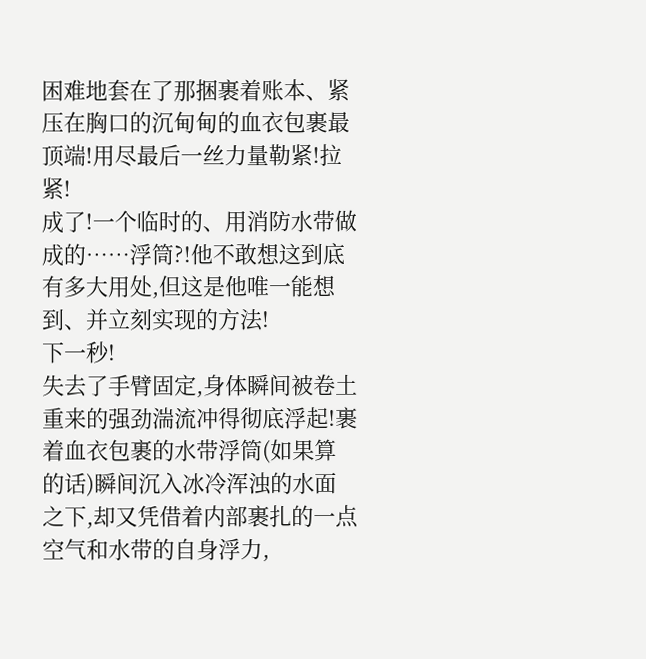困难地套在了那捆裹着账本、紧压在胸口的沉甸甸的血衣包裹最顶端!用尽最后一丝力量勒紧!拉紧!
成了!一个临时的、用消防水带做成的……浮筒?!他不敢想这到底有多大用处,但这是他唯一能想到、并立刻实现的方法!
下一秒!
失去了手臂固定,身体瞬间被卷土重来的强劲湍流冲得彻底浮起!裹着血衣包裹的水带浮筒(如果算的话)瞬间沉入冰冷浑浊的水面之下,却又凭借着内部裹扎的一点空气和水带的自身浮力,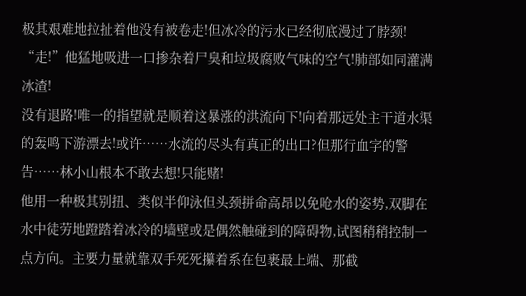极其艰难地拉扯着他没有被卷走!但冰冷的污水已经彻底漫过了脖颈!
“走!”他猛地吸进一口掺杂着尸臭和垃圾腐败气味的空气!肺部如同灌满冰渣!
没有退路!唯一的指望就是顺着这暴涨的洪流向下!向着那远处主干道水渠的轰鸣下游漂去!或许……水流的尽头有真正的出口?但那行血字的警告……林小山根本不敢去想!只能赌!
他用一种极其别扭、类似半仰泳但头颈拼命高昂以免呛水的姿势,双脚在水中徒劳地蹬踏着冰冷的墙壁或是偶然触碰到的障碍物,试图稍稍控制一点方向。主要力量就靠双手死死攥着系在包裹最上端、那截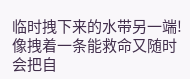临时拽下来的水带另一端!像拽着一条能救命又随时会把自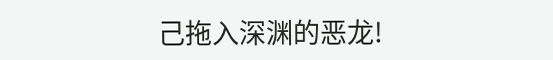己拖入深渊的恶龙!